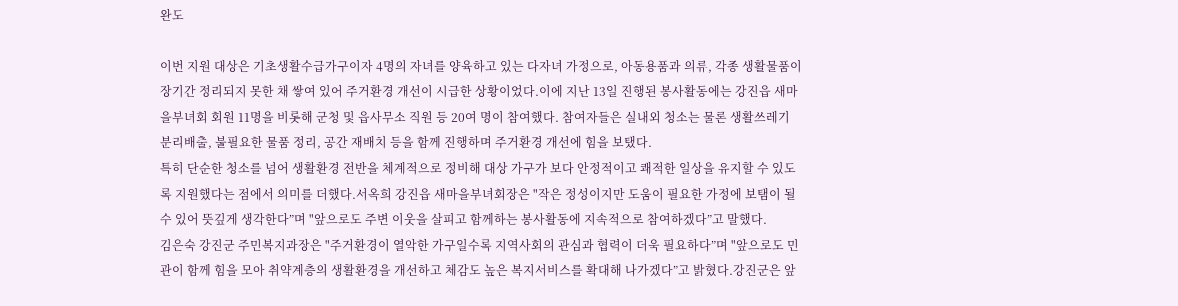완도

이번 지원 대상은 기초생활수급가구이자 4명의 자녀를 양육하고 있는 다자녀 가정으로, 아동용품과 의류, 각종 생활물품이 장기간 정리되지 못한 채 쌓여 있어 주거환경 개선이 시급한 상황이었다.이에 지난 13일 진행된 봉사활동에는 강진읍 새마을부녀회 회원 11명을 비롯해 군청 및 읍사무소 직원 등 20여 명이 참여했다. 참여자들은 실내외 청소는 물론 생활쓰레기 분리배출, 불필요한 물품 정리, 공간 재배치 등을 함께 진행하며 주거환경 개선에 힘을 보탰다.
특히 단순한 청소를 넘어 생활환경 전반을 체계적으로 정비해 대상 가구가 보다 안정적이고 쾌적한 일상을 유지할 수 있도록 지원했다는 점에서 의미를 더했다.서옥희 강진읍 새마을부녀회장은 "작은 정성이지만 도움이 필요한 가정에 보탬이 될 수 있어 뜻깊게 생각한다”며 "앞으로도 주변 이웃을 살피고 함께하는 봉사활동에 지속적으로 참여하겠다”고 말했다.
김은숙 강진군 주민복지과장은 "주거환경이 열악한 가구일수록 지역사회의 관심과 협력이 더욱 필요하다”며 "앞으로도 민관이 함께 힘을 모아 취약계층의 생활환경을 개선하고 체감도 높은 복지서비스를 확대해 나가겠다”고 밝혔다.강진군은 앞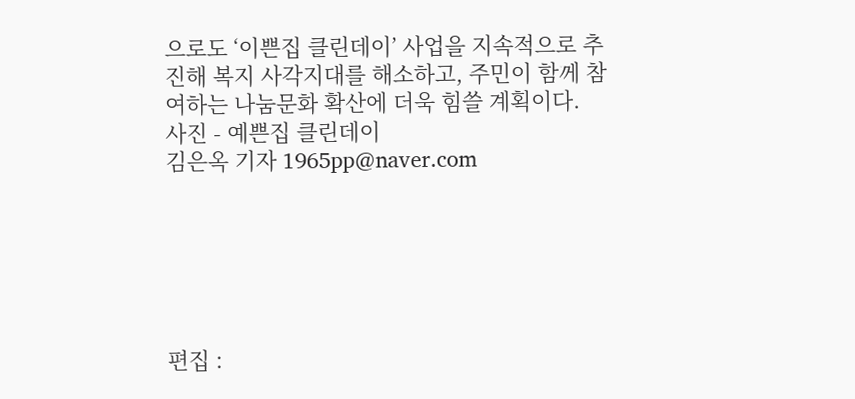으로도 ‘이쁜집 클린데이’ 사업을 지속적으로 추진해 복지 사각지대를 해소하고, 주민이 함께 참여하는 나눔문화 확산에 더욱 힘쓸 계획이다.
사진 - 예쁜집 클린데이
김은옥 기자 1965pp@naver.com






편집 :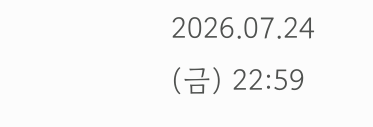2026.07.24 (금) 22:59